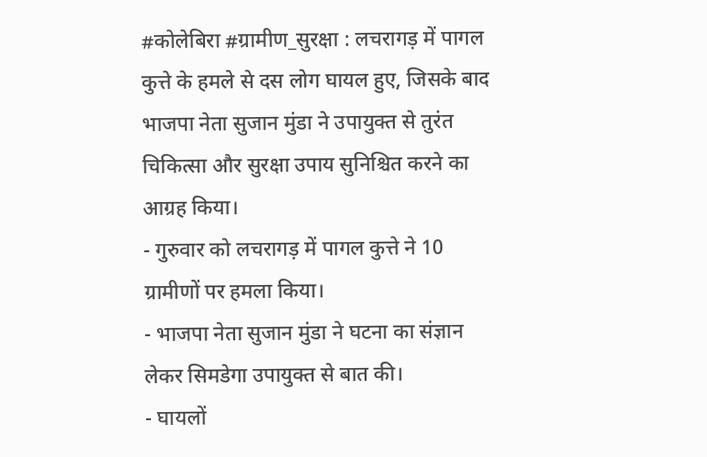#कोलेबिरा #ग्रामीण_सुरक्षा : लचरागड़ में पागल कुत्ते के हमले से दस लोग घायल हुए, जिसके बाद भाजपा नेता सुजान मुंडा ने उपायुक्त से तुरंत चिकित्सा और सुरक्षा उपाय सुनिश्चित करने का आग्रह किया।
- गुरुवार को लचरागड़ में पागल कुत्ते ने 10 ग्रामीणों पर हमला किया।
- भाजपा नेता सुजान मुंडा ने घटना का संज्ञान लेकर सिमडेगा उपायुक्त से बात की।
- घायलों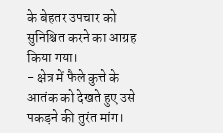के बेहतर उपचार को सुनिश्चित करने का आग्रह किया गया।
- क्षेत्र में फैले कुत्ते के आतंक को देखते हुए उसे पकड़ने की तुरंत मांग।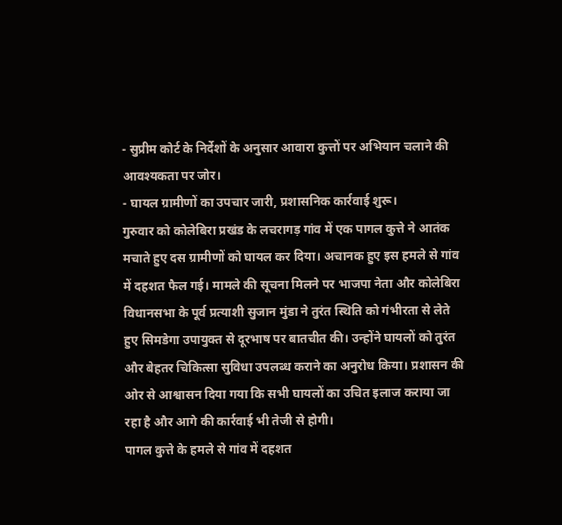- सुप्रीम कोर्ट के निर्देशों के अनुसार आवारा कुत्तों पर अभियान चलाने की आवश्यकता पर जोर।
- घायल ग्रामीणों का उपचार जारी, प्रशासनिक कार्रवाई शुरू।
गुरुवार को कोलेबिरा प्रखंड के लचरागड़ गांव में एक पागल कुत्ते ने आतंक मचाते हुए दस ग्रामीणों को घायल कर दिया। अचानक हुए इस हमले से गांव में दहशत फैल गई। मामले की सूचना मिलने पर भाजपा नेता और कोलेबिरा विधानसभा के पूर्व प्रत्याशी सुजान मुंडा ने तुरंत स्थिति को गंभीरता से लेते हुए सिमडेगा उपायुक्त से दूरभाष पर बातचीत की। उन्होंने घायलों को तुरंत और बेहतर चिकित्सा सुविधा उपलब्ध कराने का अनुरोध किया। प्रशासन की ओर से आश्वासन दिया गया कि सभी घायलों का उचित इलाज कराया जा रहा है और आगे की कार्रवाई भी तेजी से होगी।
पागल कुत्ते के हमले से गांव में दहशत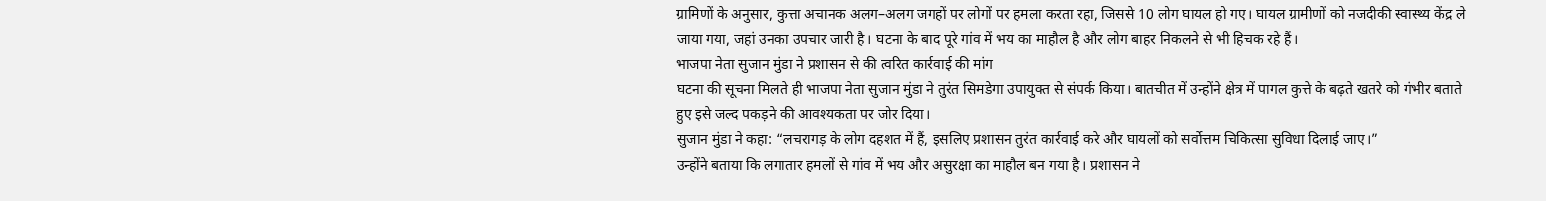ग्रामिणों के अनुसार, कुत्ता अचानक अलग–अलग जगहों पर लोगों पर हमला करता रहा, जिससे 10 लोग घायल हो गए। घायल ग्रामीणों को नजदीकी स्वास्थ्य केंद्र ले जाया गया, जहां उनका उपचार जारी है। घटना के बाद पूरे गांव में भय का माहौल है और लोग बाहर निकलने से भी हिचक रहे हैं।
भाजपा नेता सुजान मुंडा ने प्रशासन से की त्वरित कार्रवाई की मांग
घटना की सूचना मिलते ही भाजपा नेता सुजान मुंडा ने तुरंत सिमडेगा उपायुक्त से संपर्क किया। बातचीत में उन्होंने क्षेत्र में पागल कुत्ते के बढ़ते खतरे को गंभीर बताते हुए इसे जल्द पकड़ने की आवश्यकता पर जोर दिया।
सुजान मुंडा ने कहा: “लचरागड़ के लोग दहशत में हैं, इसलिए प्रशासन तुरंत कार्रवाई करे और घायलों को सर्वोत्तम चिकित्सा सुविधा दिलाई जाए।”
उन्होंने बताया कि लगातार हमलों से गांव में भय और असुरक्षा का माहौल बन गया है। प्रशासन ने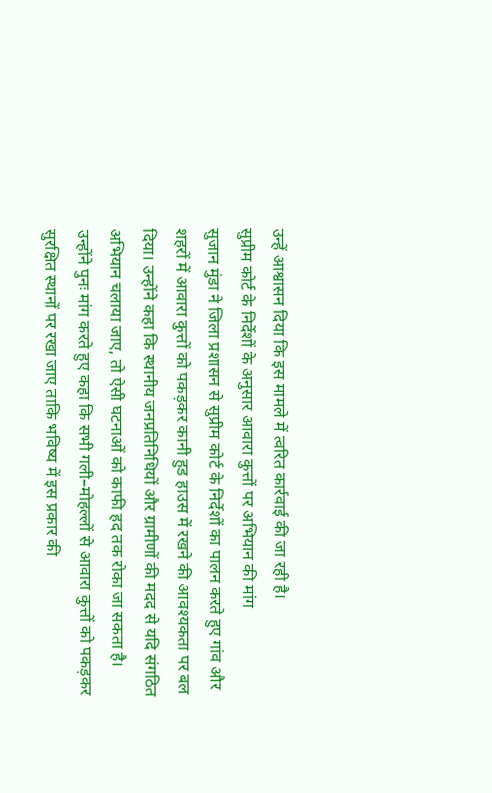उन्हें आश्वासन दिया कि इस मामले में त्वरित कार्रवाई की जा रही है।
सुप्रीम कोर्ट के निर्देशों के अनुसार आवारा कुत्तों पर अभियान की मांग
सुजान मुंडा ने जिला प्रशासन से सुप्रीम कोर्ट के निर्देशों का पालन करते हुए गांव और शहरों में आवारा कुत्तों को पकड़कर कानी हुड हाउस में रखने की आवश्यकता पर बल दिया। उन्होंने कहा कि स्थानीय जनप्रतिनिधियों और ग्रामीणों की मदद से यदि संगठित अभियान चलाया जाए, तो ऐसी घटनाओं को काफी हद तक रोका जा सकता है।
उन्होंने पुनः मांग करते हुए कहा कि सभी गली–मोहल्लों से आवारा कुत्तों को पकड़कर सुरक्षित स्थानों पर रखा जाए ताकि भविष्य में इस प्रकार की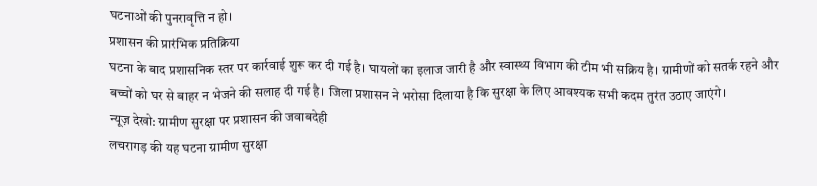घटनाओं की पुनरावृत्ति न हो।
प्रशासन की प्रारंभिक प्रतिक्रिया
घटना के बाद प्रशासनिक स्तर पर कार्रवाई शुरू कर दी गई है। घायलों का इलाज जारी है और स्वास्थ्य विभाग की टीम भी सक्रिय है। ग्रामीणों को सतर्क रहने और बच्चों को घर से बाहर न भेजने की सलाह दी गई है। जिला प्रशासन ने भरोसा दिलाया है कि सुरक्षा के लिए आवश्यक सभी कदम तुरंत उठाए जाएंगे।
न्यूज़ देखो: ग्रामीण सुरक्षा पर प्रशासन की जवाबदेही
लचरागड़ की यह घटना ग्रामीण सुरक्षा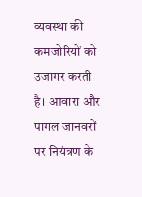व्यवस्था की कमजोरियों को उजागर करती है। आवारा और पागल जानवरों पर नियंत्रण के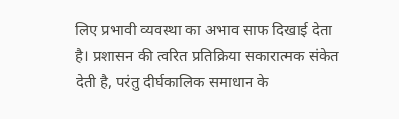लिए प्रभावी व्यवस्था का अभाव साफ दिखाई देता है। प्रशासन की त्वरित प्रतिक्रिया सकारात्मक संकेत देती है, परंतु दीर्घकालिक समाधान के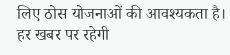लिए ठोस योजनाओं की आवश्यकता है।
हर खबर पर रहेगी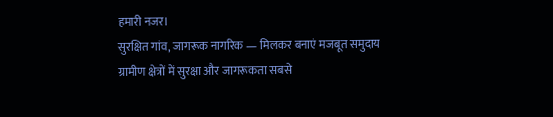हमारी नजर।
सुरक्षित गांव, जागरूक नागरिक — मिलकर बनाएं मजबूत समुदाय
ग्रामीण क्षेत्रों में सुरक्षा और जागरूकता सबसे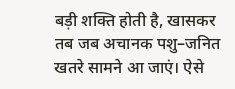बड़ी शक्ति होती है, खासकर तब जब अचानक पशु–जनित खतरे सामने आ जाएं। ऐसे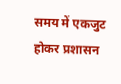समय में एकजुट होकर प्रशासन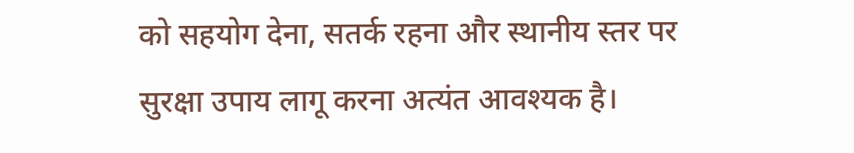को सहयोग देना, सतर्क रहना और स्थानीय स्तर पर सुरक्षा उपाय लागू करना अत्यंत आवश्यक है।